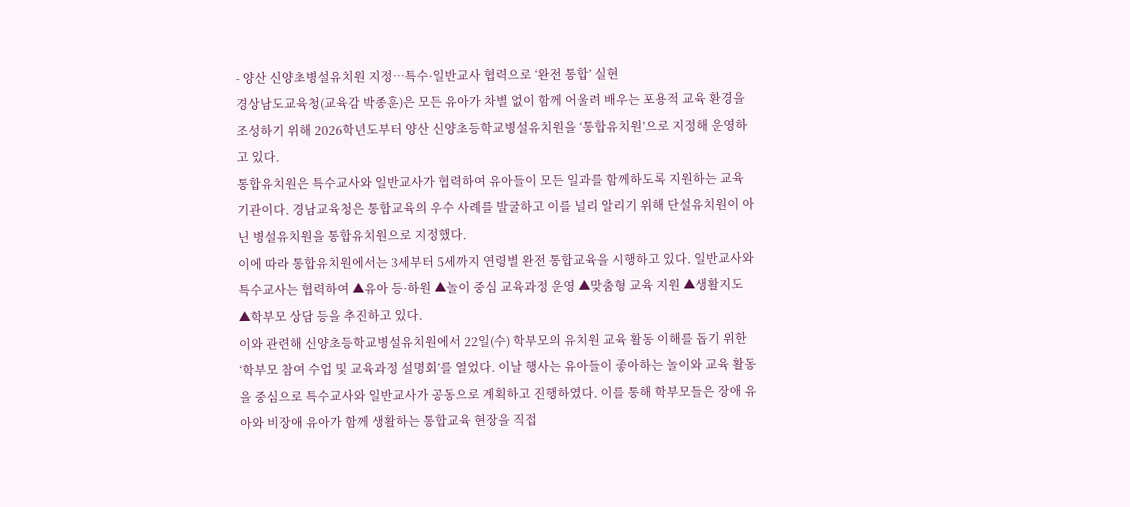- 양산 신양초병설유치원 지정…특수·일반교사 협력으로 ‘완전 통합’ 실현
경상남도교육청(교육감 박종훈)은 모든 유아가 차별 없이 함께 어울려 배우는 포용적 교육 환경을 조성하기 위해 2026학년도부터 양산 신양초등학교병설유치원을 ‘통합유치원’으로 지정해 운영하고 있다.
통합유치원은 특수교사와 일반교사가 협력하여 유아들이 모든 일과를 함께하도록 지원하는 교육 기관이다. 경남교육청은 통합교육의 우수 사례를 발굴하고 이를 널리 알리기 위해 단설유치원이 아닌 병설유치원을 통합유치원으로 지정했다.
이에 따라 통합유치원에서는 3세부터 5세까지 연령별 완전 통합교육을 시행하고 있다. 일반교사와 특수교사는 협력하여 ▲유아 등·하원 ▲놀이 중심 교육과정 운영 ▲맞춤형 교육 지원 ▲생활지도 ▲학부모 상담 등을 추진하고 있다.
이와 관련해 신양초등학교병설유치원에서 22일(수) 학부모의 유치원 교육 활동 이해를 돕기 위한 ‘학부모 참여 수업 및 교육과정 설명회’를 열었다. 이날 행사는 유아들이 좋아하는 놀이와 교육 활동을 중심으로 특수교사와 일반교사가 공동으로 계획하고 진행하였다. 이를 통해 학부모들은 장애 유아와 비장애 유아가 함께 생활하는 통합교육 현장을 직접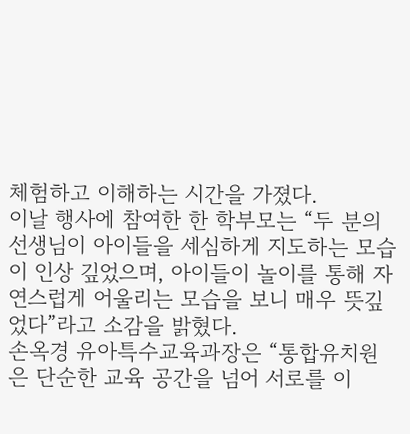체험하고 이해하는 시간을 가졌다.
이날 행사에 참여한 한 학부모는 “두 분의 선생님이 아이들을 세심하게 지도하는 모습이 인상 깊었으며, 아이들이 놀이를 통해 자연스럽게 어울리는 모습을 보니 매우 뜻깊었다”라고 소감을 밝혔다.
손옥경 유아특수교육과장은 “통합유치원은 단순한 교육 공간을 넘어 서로를 이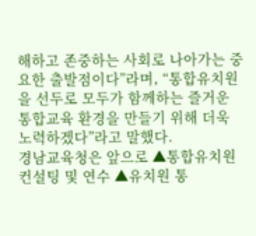해하고 존중하는 사회로 나아가는 중요한 출발점이다”라며, “통합유치원을 선두로 모두가 함께하는 즐거운 통합교육 환경을 만들기 위해 더욱 노력하겠다”라고 말했다.
경남교육청은 앞으로 ▲통합유치원 컨설팅 및 연수 ▲유치원 통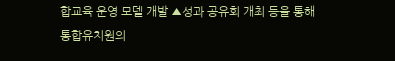합교육 운영 모델 개발 ▲성과 공유회 개최 등을 통해 통합유치원의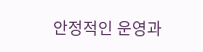안정적인 운영과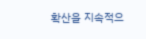확산을 지속적으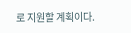로 지원할 계획이다.